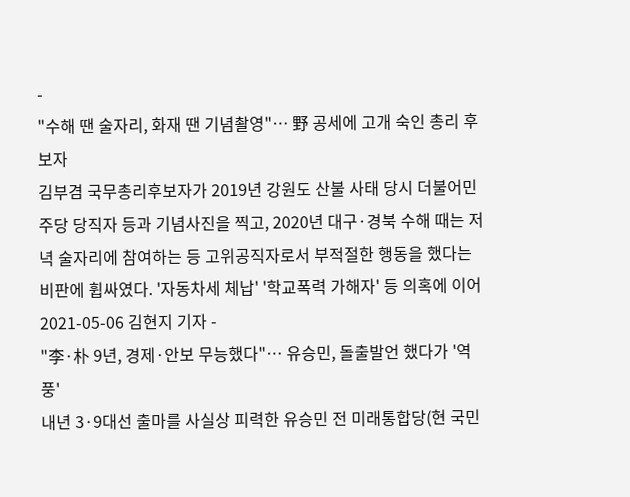-
"수해 땐 술자리, 화재 땐 기념촬영"… 野 공세에 고개 숙인 총리 후보자
김부겸 국무총리후보자가 2019년 강원도 산불 사태 당시 더불어민주당 당직자 등과 기념사진을 찍고, 2020년 대구·경북 수해 때는 저녁 술자리에 참여하는 등 고위공직자로서 부적절한 행동을 했다는 비판에 휩싸였다. '자동차세 체납' '학교폭력 가해자' 등 의혹에 이어
2021-05-06 김현지 기자 -
"李·朴 9년, 경제·안보 무능했다"… 유승민, 돌출발언 했다가 '역풍'
내년 3·9대선 출마를 사실상 피력한 유승민 전 미래통합당(현 국민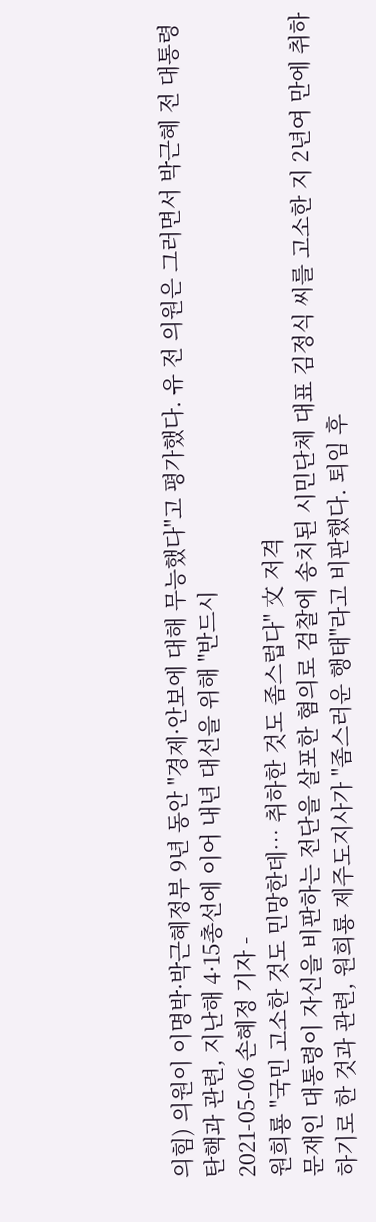의힘) 의원이 이명박·박근혜정부 9년 동안 "경제·안보에 대해 무능했다"고 평가했다. 유 전 의원은 그러면서 박근혜 전 대통령 탄핵과 관련, 지난해 4·15총선에 이어 내년 대선을 위해 "반드시
2021-05-06 손혜정 기자 -
원희룡 "국민 고소한 것도 민망한데… 취하한 것도 좀스럽다" 文 저격
문재인 대통령이 자신을 비판하는 전단을 살포한 혐의로 검찰에 송치된 시민단체 대표 김정식 씨를 고소한 지 2년여 만에 취하하기로 한 것과 관련, 원희룡 제주도지사가 "좀스러운 행태"라고 비판했다. 퇴임 후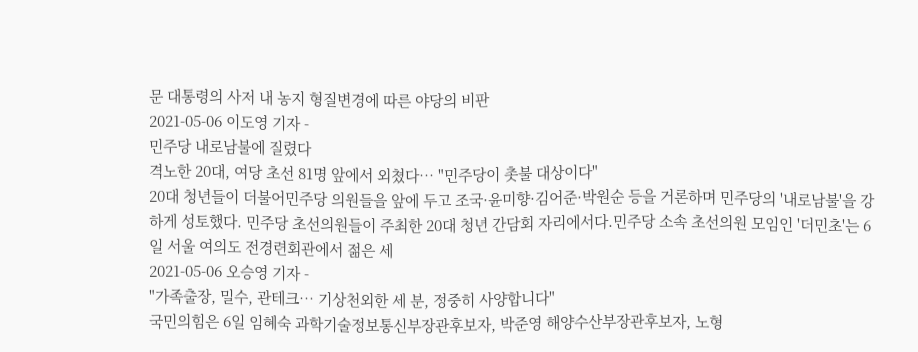문 대통령의 사저 내 농지 형질변경에 따른 야당의 비판
2021-05-06 이도영 기자 -
민주당 내로남불에 질렸다
격노한 20대, 여당 초선 81명 앞에서 외쳤다… "민주당이 촛불 대상이다"
20대 청년들이 더불어민주당 의원들을 앞에 두고 조국·윤미향·김어준·박원순 등을 거론하며 민주당의 '내로남불'을 강하게 성토했다. 민주당 초선의원들이 주최한 20대 청년 간담회 자리에서다.민주당 소속 초선의원 모임인 '더민초'는 6일 서울 여의도 전경련회관에서 젊은 세
2021-05-06 오승영 기자 -
"가족출장, 밀수, 관테크… 기상천외한 세 분, 정중히 사양합니다"
국민의힘은 6일 임혜숙 과학기술정보통신부장관후보자, 박준영 해양수산부장관후보자, 노형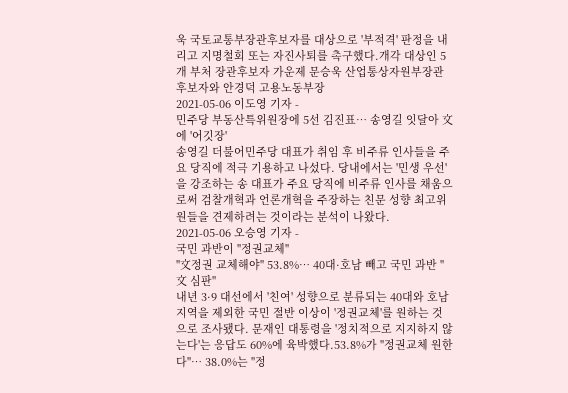욱 국토교통부장관후보자를 대상으로 '부적격' 판정을 내리고 지명철회 또는 자진사퇴를 촉구했다.개각 대상인 5개 부처 장관후보자 가운제 문승욱 산업통상자원부장관후보자와 안경덕 고용노동부장
2021-05-06 이도영 기자 -
민주당 부동산특위원장에 5선 김진표… 송영길 잇달아 文에 '어깃장'
송영길 더불어민주당 대표가 취임 후 비주류 인사들을 주요 당직에 적극 기용하고 나섰다. 당내에서는 '민생 우선'을 강조하는 송 대표가 주요 당직에 비주류 인사를 채움으로써 검찰개혁과 언론개혁을 주장하는 친문 성향 최고위원들을 견제하려는 것이라는 분석이 나왔다.
2021-05-06 오승영 기자 -
국민 과반이 "정권교체"
"文정권 교체해야" 53.8%… 40대·호남 빼고 국민 과반 "文 심판"
내년 3·9 대선에서 '친여' 성향으로 분류되는 40대와 호남지역을 제외한 국민 절반 이상이 '정권교체'를 원하는 것으로 조사됐다. 문재인 대통령을 '정치적으로 지지하지 않는다'는 응답도 60%에 육박했다.53.8%가 "정권교체 원한다"… 38.0%는 "정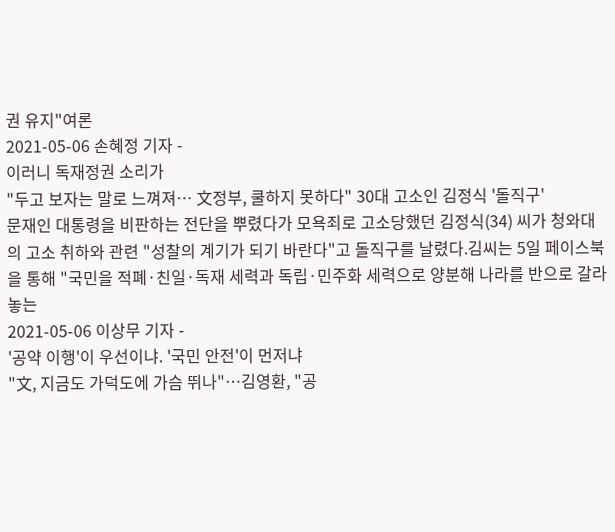권 유지"여론
2021-05-06 손혜정 기자 -
이러니 독재정권 소리가
"두고 보자는 말로 느껴져… 文정부, 쿨하지 못하다" 30대 고소인 김정식 '돌직구'
문재인 대통령을 비판하는 전단을 뿌렸다가 모욕죄로 고소당했던 김정식(34) 씨가 청와대의 고소 취하와 관련 "성찰의 계기가 되기 바란다"고 돌직구를 날렸다.김씨는 5일 페이스북을 통해 "국민을 적폐·친일·독재 세력과 독립·민주화 세력으로 양분해 나라를 반으로 갈라 놓는
2021-05-06 이상무 기자 -
'공약 이행'이 우선이냐. '국민 안전'이 먼저냐
"文, 지금도 가덕도에 가슴 뛰나"…김영환, "공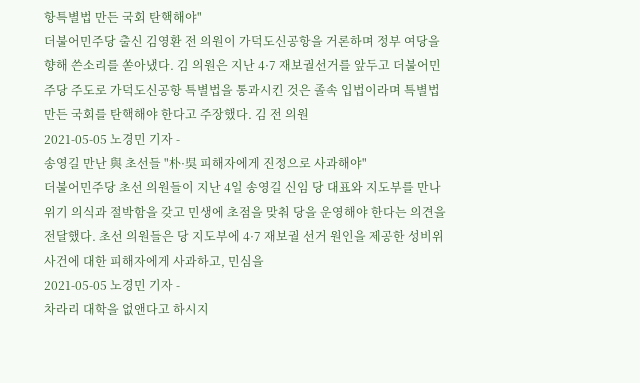항특별법 만든 국회 탄핵해야"
더불어민주당 출신 김영환 전 의원이 가덕도신공항을 거론하며 정부 여당을 향해 쓴소리를 쏟아냈다. 김 의원은 지난 4·7 재보궐선거를 앞두고 더불어민주당 주도로 가덕도신공항 특별법을 통과시킨 것은 졸속 입법이라며 특별법 만든 국회를 탄핵해야 한다고 주장했다. 김 전 의원
2021-05-05 노경민 기자 -
송영길 만난 與 초선들 "朴·吳 피해자에게 진정으로 사과해야"
더불어민주당 초선 의원들이 지난 4일 송영길 신임 당 대표와 지도부를 만나 위기 의식과 절박함을 갖고 민생에 초점을 맞춰 당을 운영해야 한다는 의견을 전달했다. 초선 의원들은 당 지도부에 4·7 재보궐 선거 원인을 제공한 성비위 사건에 대한 피해자에게 사과하고, 민심을
2021-05-05 노경민 기자 -
차라리 대학을 없앤다고 하시지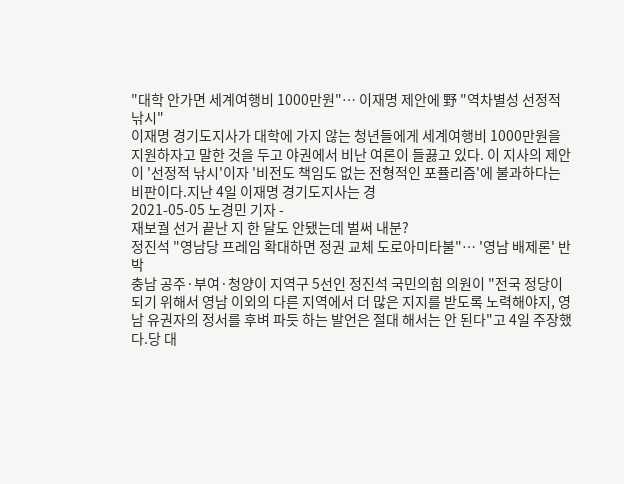"대학 안가면 세계여행비 1000만원"… 이재명 제안에 野 "역차별성 선정적 낚시"
이재명 경기도지사가 대학에 가지 않는 청년들에게 세계여행비 1000만원을 지원하자고 말한 것을 두고 야권에서 비난 여론이 들끓고 있다. 이 지사의 제안이 '선정적 낚시'이자 '비전도 책임도 없는 전형적인 포퓰리즘'에 불과하다는 비판이다.지난 4일 이재명 경기도지사는 경
2021-05-05 노경민 기자 -
재보궐 선거 끝난 지 한 달도 안됐는데 벌써 내분?
정진석 "영남당 프레임 확대하면 정권 교체 도로아미타불"… '영남 배제론' 반박
충남 공주·부여·청양이 지역구 5선인 정진석 국민의힘 의원이 "전국 정당이 되기 위해서 영남 이외의 다른 지역에서 더 많은 지지를 받도록 노력해야지, 영남 유권자의 정서를 후벼 파듯 하는 발언은 절대 해서는 안 된다"고 4일 주장했다.당 대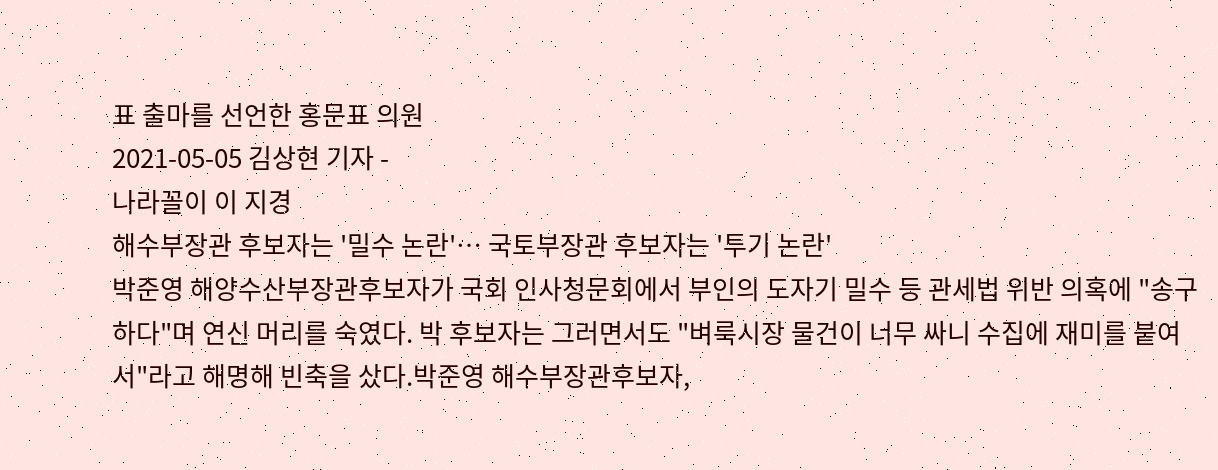표 출마를 선언한 홍문표 의원
2021-05-05 김상현 기자 -
나라꼴이 이 지경
해수부장관 후보자는 '밀수 논란'… 국토부장관 후보자는 '투기 논란'
박준영 해양수산부장관후보자가 국회 인사청문회에서 부인의 도자기 밀수 등 관세법 위반 의혹에 "송구하다"며 연신 머리를 숙였다. 박 후보자는 그러면서도 "벼룩시장 물건이 너무 싸니 수집에 재미를 붙여서"라고 해명해 빈축을 샀다.박준영 해수부장관후보자,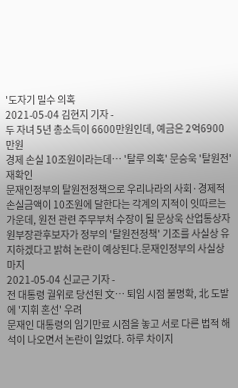'도자기 밀수 의혹
2021-05-04 김현지 기자 -
두 자녀 5년 총소득이 6600만원인데, 예금은 2억6900만원
경제 손실 10조원이라는데… '탈루 의혹' 문승욱 '탈원전' 재확인
문재인정부의 탈원전정책으로 우리나라의 사회·경제적 손실금액이 10조원에 달한다는 각계의 지적이 잇따르는 가운데, 원전 관련 주무부처 수장이 될 문상욱 산업통상자원부장관후보자가 정부의 '탈원전정책' 기조를 사실상 유지하겠다고 밝혀 논란이 예상된다.문재인정부의 사실상 마지
2021-05-04 신교근 기자 -
전 대통령 궐위로 당선된 文… 퇴임 시점 불명확, 北 도발에 '지휘 혼선' 우려
문재인 대통령의 임기만료 시점을 놓고 서로 다른 법적 해석이 나오면서 논란이 일었다. 하루 차이지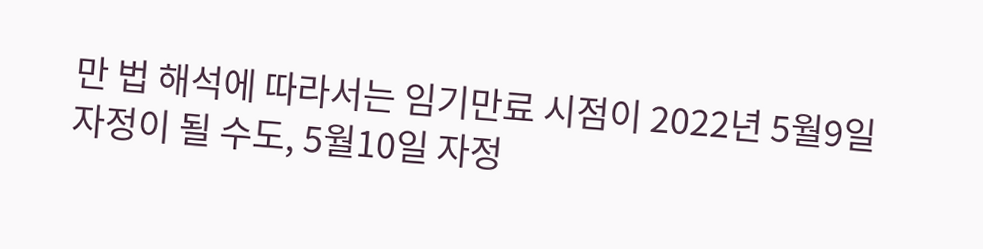만 법 해석에 따라서는 임기만료 시점이 2022년 5월9일 자정이 될 수도, 5월10일 자정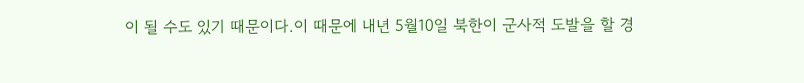이 될 수도 있기 때문이다.이 때문에 내년 5월10일 북한이 군사적 도발을 할 경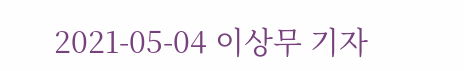2021-05-04 이상무 기자